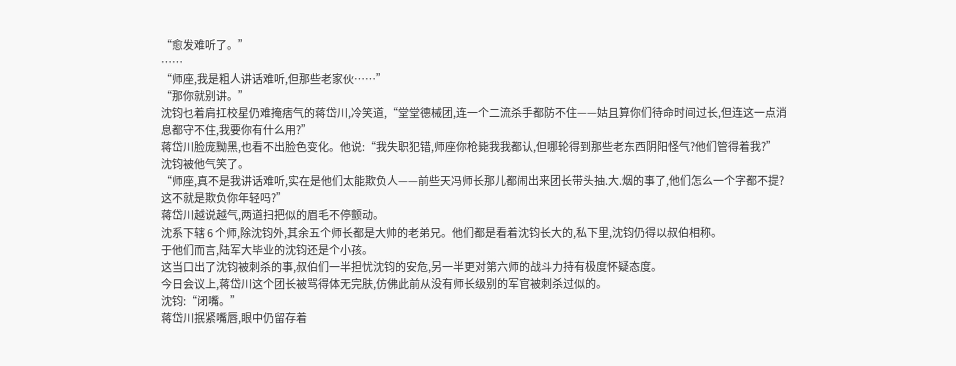“愈发难听了。”
……
“师座,我是粗人讲话难听,但那些老家伙……”
“那你就别讲。”
沈钧乜着肩扛校星仍难掩痞气的蒋岱川,冷笑道,“堂堂德械团,连一个二流杀手都防不住——姑且算你们待命时间过长,但连这一点消息都守不住,我要你有什么用?”
蒋岱川脸庞黝黑,也看不出脸色变化。他说:“我失职犯错,师座你枪毙我我都认,但哪轮得到那些老东西阴阳怪气?他们管得着我?”
沈钧被他气笑了。
“师座,真不是我讲话难听,实在是他们太能欺负人——前些天冯师长那儿都闹出来团长带头抽.大.烟的事了,他们怎么一个字都不提?这不就是欺负你年轻吗?”
蒋岱川越说越气,两道扫把似的眉毛不停颤动。
沈系下辖 6 个师,除沈钧外,其余五个师长都是大帅的老弟兄。他们都是看着沈钧长大的,私下里,沈钧仍得以叔伯相称。
于他们而言,陆军大毕业的沈钧还是个小孩。
这当口出了沈钧被刺杀的事,叔伯们一半担忧沈钧的安危,另一半更对第六师的战斗力持有极度怀疑态度。
今日会议上,蒋岱川这个团长被骂得体无完肤,仿佛此前从没有师长级别的军官被刺杀过似的。
沈钧:“闭嘴。”
蒋岱川抿紧嘴唇,眼中仍留存着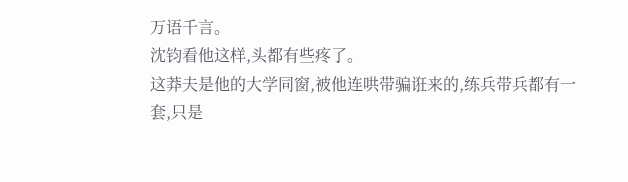万语千言。
沈钧看他这样,头都有些疼了。
这莽夫是他的大学同窗,被他连哄带骗诳来的,练兵带兵都有一套,只是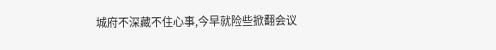城府不深藏不住心事,今早就险些掀翻会议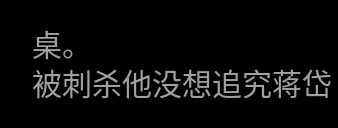桌。
被刺杀他没想追究蒋岱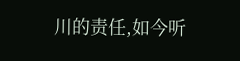川的责任,如今听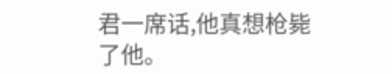君一席话,他真想枪毙了他。